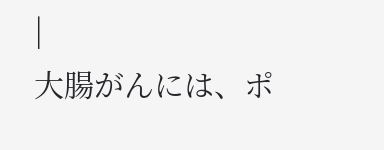|
大腸がんには、ポ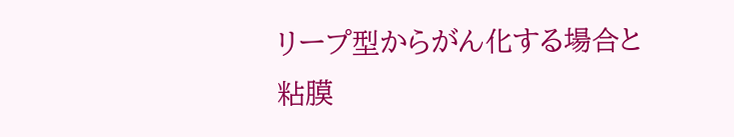リープ型からがん化する場合と粘膜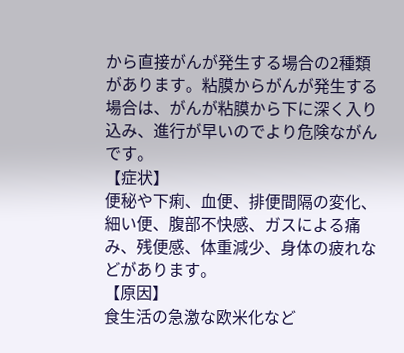から直接がんが発生する場合の2種類があります。粘膜からがんが発生する場合は、がんが粘膜から下に深く入り込み、進行が早いのでより危険ながんです。
【症状】
便秘や下痢、血便、排便間隔の変化、細い便、腹部不快感、ガスによる痛み、残便感、体重減少、身体の疲れなどがあります。
【原因】
食生活の急激な欧米化など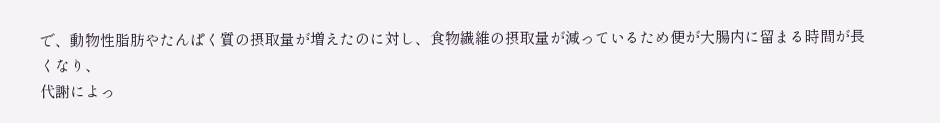で、動物性脂肪やたんぱく質の摂取量が増えたのに対し、食物繊維の摂取量が減っているため便が大腸内に留まる時間が長くなり、
代謝によっ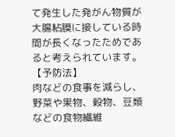て発生した発がん物質が大腸粘膜に接している時間が長くなったためであると考えられています。
【予防法】
肉などの食事を減らし、野菜や果物、穀物、豆類などの食物繊維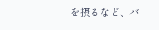を摂るなど、バ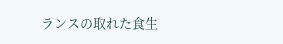ランスの取れた食生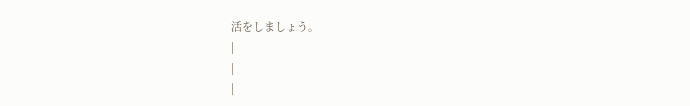活をしましょう。
|
|
|